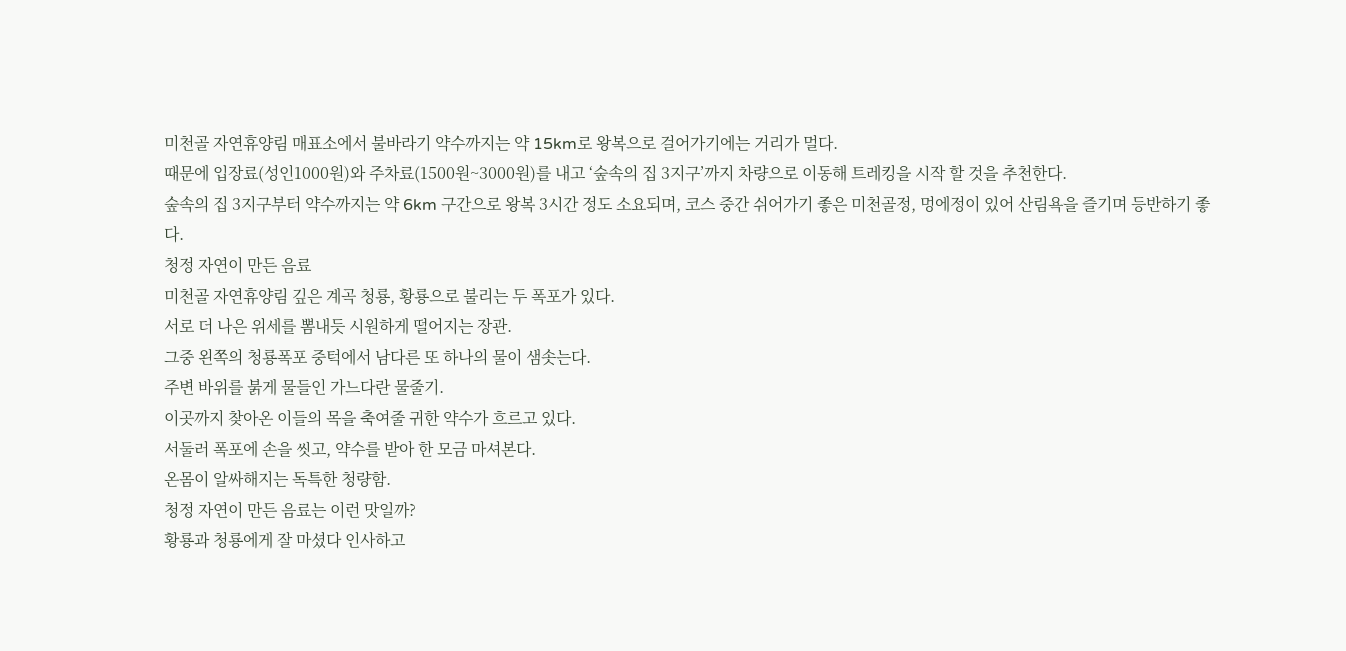미천골 자연휴양림 매표소에서 불바라기 약수까지는 약 15km로 왕복으로 걸어가기에는 거리가 멀다.
때문에 입장료(성인1000원)와 주차료(1500원~3000원)를 내고 ‘숲속의 집 3지구’까지 차량으로 이동해 트레킹을 시작 할 것을 추천한다.
숲속의 집 3지구부터 약수까지는 약 6km 구간으로 왕복 3시간 정도 소요되며, 코스 중간 쉬어가기 좋은 미천골정, 멍에정이 있어 산림욕을 즐기며 등반하기 좋다.
청정 자연이 만든 음료
미천골 자연휴양림 깊은 계곡 청룡, 황룡으로 불리는 두 폭포가 있다.
서로 더 나은 위세를 뽐내듯 시원하게 떨어지는 장관.
그중 왼쪽의 청룡폭포 중턱에서 남다른 또 하나의 물이 샘솟는다.
주변 바위를 붉게 물들인 가느다란 물줄기.
이곳까지 찾아온 이들의 목을 축여줄 귀한 약수가 흐르고 있다.
서둘러 폭포에 손을 씻고, 약수를 받아 한 모금 마셔본다.
온몸이 알싸해지는 독특한 청량함.
청정 자연이 만든 음료는 이런 맛일까?
황룡과 청룡에게 잘 마셨다 인사하고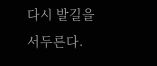다시 발길을 서두른다.